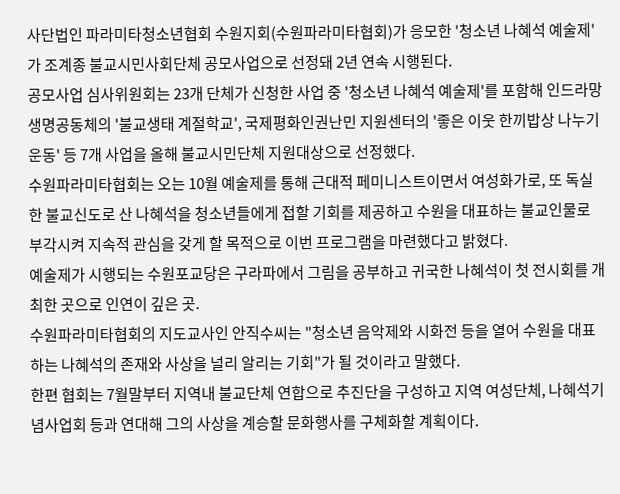사단법인 파라미타청소년협회 수원지회(수원파라미타협회)가 응모한 '청소년 나혜석 예술제'가 조계종 불교시민사회단체 공모사업으로 선정돼 2년 연속 시행된다.
공모사업 심사위원회는 23개 단체가 신청한 사업 중 '청소년 나혜석 예술제'를 포함해 인드라망 생명공동체의 '불교생태 계절학교', 국제평화인권난민 지원센터의 '좋은 이웃 한끼밥상 나누기 운동' 등 7개 사업을 올해 불교시민단체 지원대상으로 선정했다.
수원파라미타협회는 오는 10월 예술제를 통해 근대적 페미니스트이면서 여성화가로, 또 독실한 불교신도로 산 나혜석을 청소년들에게 접할 기회를 제공하고 수원을 대표하는 불교인물로 부각시켜 지속적 관심을 갖게 할 목적으로 이번 프로그램을 마련했다고 밝혔다.
예술제가 시행되는 수원포교당은 구라파에서 그림을 공부하고 귀국한 나혜석이 첫 전시회를 개최한 곳으로 인연이 깊은 곳.
수원파라미타협회의 지도교사인 안직수씨는 "청소년 음악제와 시화전 등을 열어 수원을 대표하는 나혜석의 존재와 사상을 널리 알리는 기회"가 될 것이라고 말했다.
한편 협회는 7월말부터 지역내 불교단체 연합으로 추진단을 구성하고 지역 여성단체, 나혜석기념사업회 등과 연대해 그의 사상을 계승할 문화행사를 구체화할 계획이다.